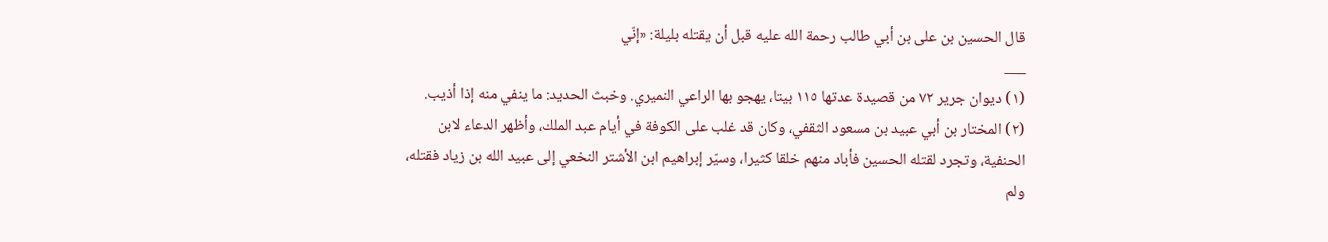قال الحسين بن على بن أبي طالب رحمة الله عليه قبل أن يقتله بليلة: «إنّي
___
(١) ديوان جرير ٧٢ من قصيدة عدتها ١١٥ بيتا، يهجو بها الراعي النميري. وخبث الحديد: ما ينفي منه إذا أذيب.
(٢) المختار بن أبي عبيد بن مسعود الثقفي، وكان قد غلب على الكوفة في أيام عبد الملك، وأظهر الدعاء لابن الحنفية، وتجرد لقتله الحسين فأباد منهم خلقا كثيرا، وسيّر إبراهيم ابن الأشتر النخعي إلى عبيد الله بن زياد فقتله، ولم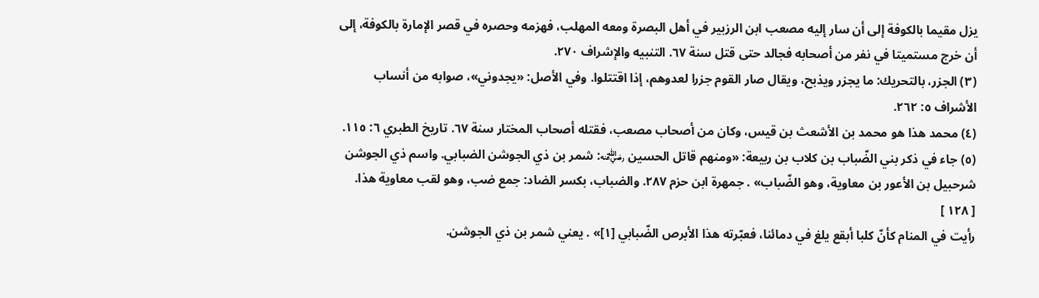يزل مقيما بالكوفة إلى أن سار إليه مصعب ابن الرزبير في أهل البصرة ومعه المهلب، فهزمه وحصره في قصر الإمارة بالكوفة، إلى أن خرج مستميتا في نفر من أصحابه فجالد حتى قتل سنة ٦٧. التنبيه والإشراف ٢٧٠.
(٣) الجزر، بالتحريك: ما يجزر ويذبح، ويقال صار القوم جزرا لعدوهم، إذا اقتتلوا. وفي الأصل: «يجدوني»، صوابه من أنساب الأشراف ٥: ٢٦٢.
(٤) محمد هذا هو محمد بن الأشعث بن قيس، وكان من أصحاب مصعب، فقتله أصحاب المختار سنة ٦٧. تاريخ الطبري ٦: ١١٥.
(٥) جاء في ذكر بني الضّباب بن كلاب بن ربيعة: «ومنهم قاتل الحسين ﵁: شمر بن ذي الجوشن الضبابي. واسم ذي الجوشن شرحبيل بن الأعور بن معاوية، وهو الضّباب» . جمهرة ابن حزم ٢٨٧. والضباب، بكسر الضاد: جمع ضب، وهو لقب معاوية هذا.
[ ١٢٨ ]
رأيت في المنام كأنّ كلبا أبقع يلغ في دمائنا، فعبّرته هذا الأبرص الضّبابي [١]» . يعني شمر بن ذي الجوشن.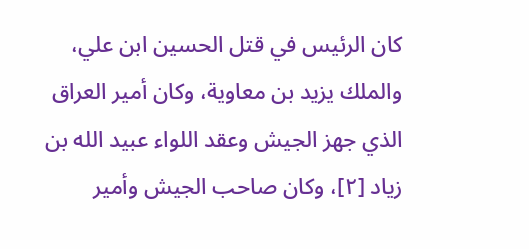كان الرئيس في قتل الحسين ابن علي، والملك يزيد بن معاوية، وكان أمير العراق الذي جهز الجيش وعقد اللواء عبيد الله بن زياد [٢]، وكان صاحب الجيش وأمير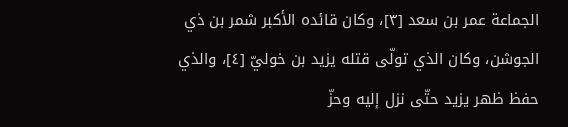الجماعة عمر بن سعد [٣]، وكان قائده الأكبر شمر بن ذي الجوشن، وكان الذي تولّى قتله يزيد بن خوليّ [٤]، والذي حفظ ظهر يزيد حتّى نزل إليه وحزّ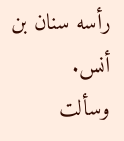رأسه سنان بن أنس.
وسألت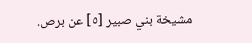مشيخة بني صبير [٥] عن برص.